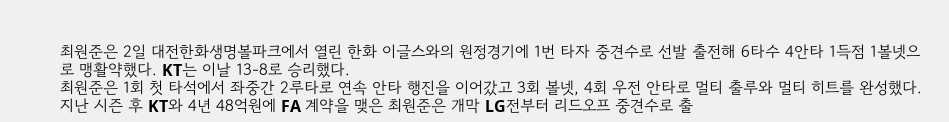최원준은 2일 대전한화생명볼파크에서 열린 한화 이글스와의 원정경기에 1번 타자 중견수로 선발 출전해 6타수 4안타 1득점 1볼넷으로 맹활약했다. KT는 이날 13-8로 승리했다.
최원준은 1회 첫 타석에서 좌중간 2루타로 연속 안타 행진을 이어갔고 3회 볼넷, 4회 우전 안타로 멀티 출루와 멀티 히트를 완성했다.
지난 시즌 후 KT와 4년 48억원에 FA 계약을 맺은 최원준은 개막 LG전부터 리드오프 중견수로 출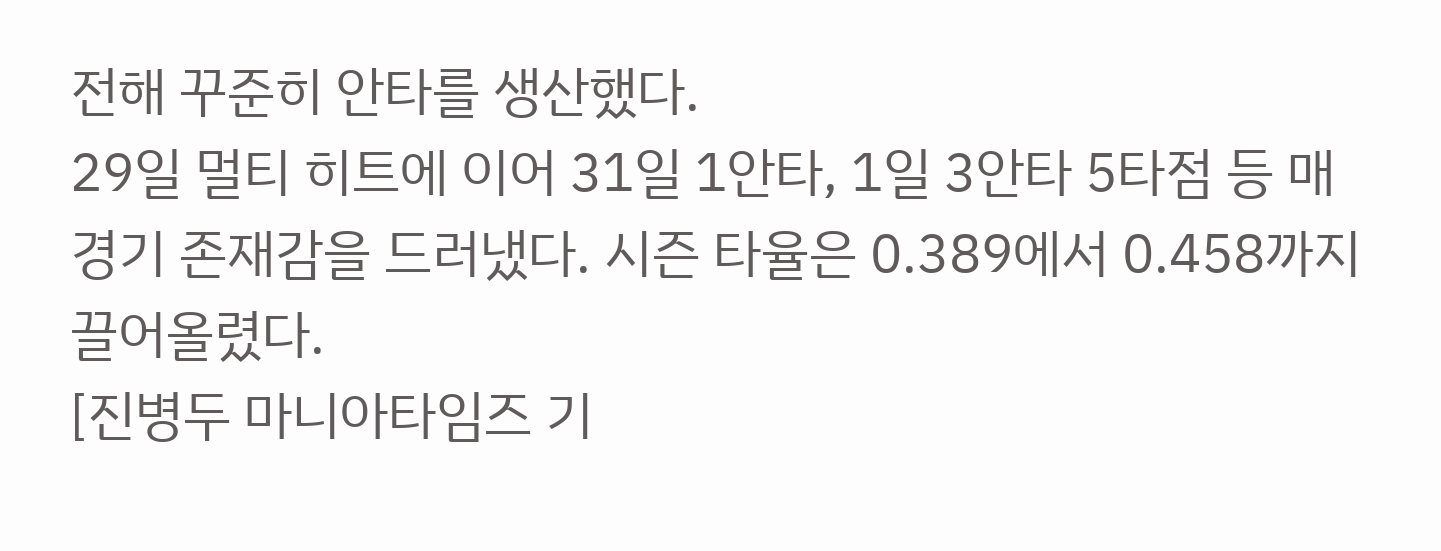전해 꾸준히 안타를 생산했다.
29일 멀티 히트에 이어 31일 1안타, 1일 3안타 5타점 등 매 경기 존재감을 드러냈다. 시즌 타율은 0.389에서 0.458까지 끌어올렸다.
[진병두 마니아타임즈 기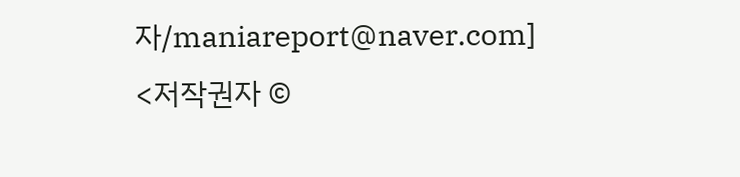자/maniareport@naver.com]
<저작권자 ©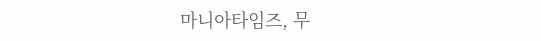마니아타임즈, 무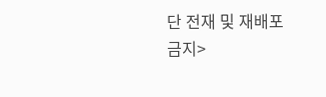단 전재 및 재배포 금지>